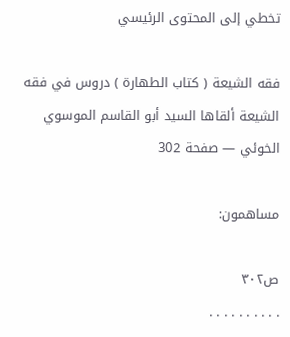تخطي إلى المحتوى الرئيسي

فقه الشيعة ( كتاب الطهارة ) دروس في فقه الشيعة ألقاها السيد أبو القاسم الموسوي الخوئي — صفحة 302

مساهمون:

ص٣٠٢
. . . . . . . . . .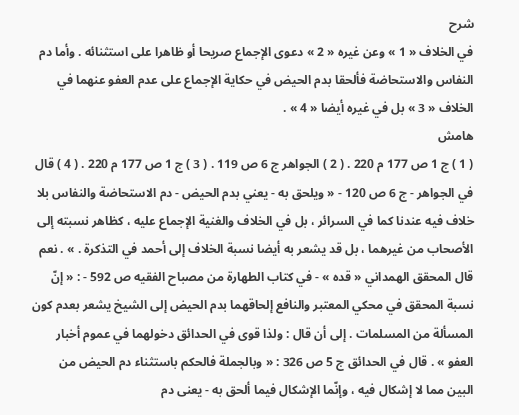شرح
في الخلاف « 1 » وعن غيره « 2 » دعوى الإجماع صريحا أو ظاهرا على استثنائه . وأما دم النفاس والاستحاضة فألحقا بدم الحيض في حكاية الإجماع على عدم العفو عنهما في الخلاف « 3 » بل في غيره أيضا « 4 » .
هامش
( 1 ) ج 1 ص 177 م 220 . ( 2 ) الجواهر ج 6 ص 119 . ( 3 ) ج 1 ص 177 م 220 . ( 4 ) قال في الجواهر - ج 6 ص 120 - « ويلحق به - يعني بدم الحيض - دم الاستحاضة والنفاس بلا خلاف فيه عندنا كما في السرائر ، بل في الخلاف والغنية الإجماع عليه ، كظاهر نسبته إلى الأصحاب من غيرهما ، بل قد يشعر به أيضا نسبة الخلاف إلى أحمد في التذكرة . » . نعم قال المحقق الهمداني « قده » - في كتاب الطهارة من مصباح الفقيه ص 592 - : « إنّ نسبة المحقق في محكي المعتبر والنافع إلحاقهما بدم الحيض إلى الشيخ يشعر بعدم كون المسألة من المسلمات . إلى أن قال : ولذا قوى في الحدائق دخولهما في عموم أخبار العفو » . قال في الحدائق ج 5 ص 326 : « وبالجملة فالحكم باستثناء دم الحيض من البين مما لا إشكال فيه ، وإنّما الإشكال فيما ألحق به - يعنى دم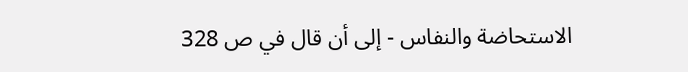الاستحاضة والنفاس - إلى أن قال في ص 328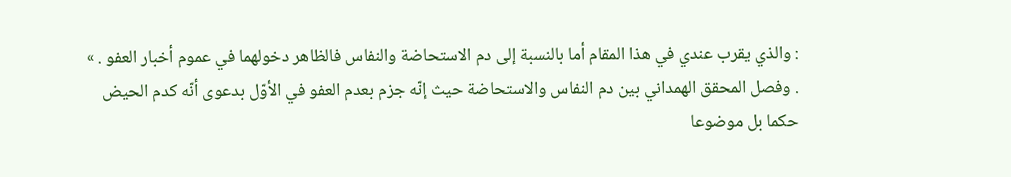: والذي يقرب عندي في هذا المقام أما بالنسبة إلى دم الاستحاضة والنفاس فالظاهر دخولهما في عموم أخبار العفو . » . وفصل المحقق الهمداني بين دم النفاس والاستحاضة حيث إنّه جزم بعدم العفو في الأوّل بدعوى أنّه كدم الحيض حكما بل موضوعا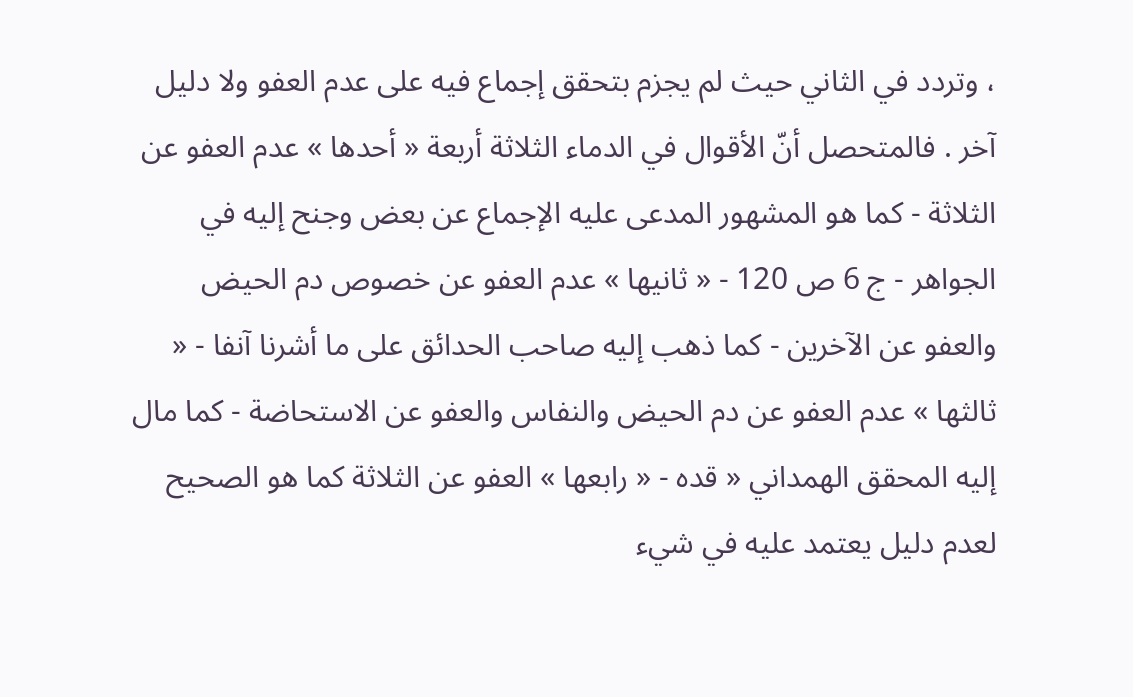، وتردد في الثاني حيث لم يجزم بتحقق إجماع فيه على عدم العفو ولا دليل آخر . فالمتحصل أنّ الأقوال في الدماء الثلاثة أربعة « أحدها » عدم العفو عن الثلاثة - كما هو المشهور المدعى عليه الإجماع عن بعض وجنح إليه في الجواهر - ج 6 ص 120 - « ثانيها » عدم العفو عن خصوص دم الحيض والعفو عن الآخرين - كما ذهب إليه صاحب الحدائق على ما أشرنا آنفا - « ثالثها » عدم العفو عن دم الحيض والنفاس والعفو عن الاستحاضة - كما مال إليه المحقق الهمداني « قده - « رابعها » العفو عن الثلاثة كما هو الصحيح لعدم دليل يعتمد عليه في شيء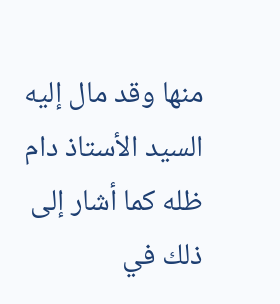منها وقد مال إليه السيد الأستاذ دام ظله كما أشار إلى ذلك في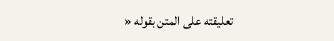تعليقته على المتن بقوله «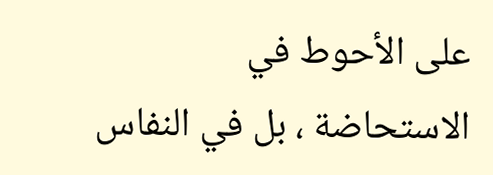على الأحوط في الاستحاضة ، بل في النفاس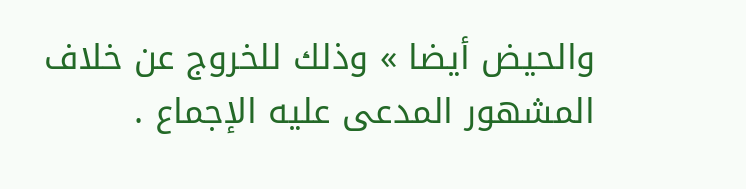والحيض أيضا » وذلك للخروج عن خلاف المشهور المدعى عليه الإجماع .